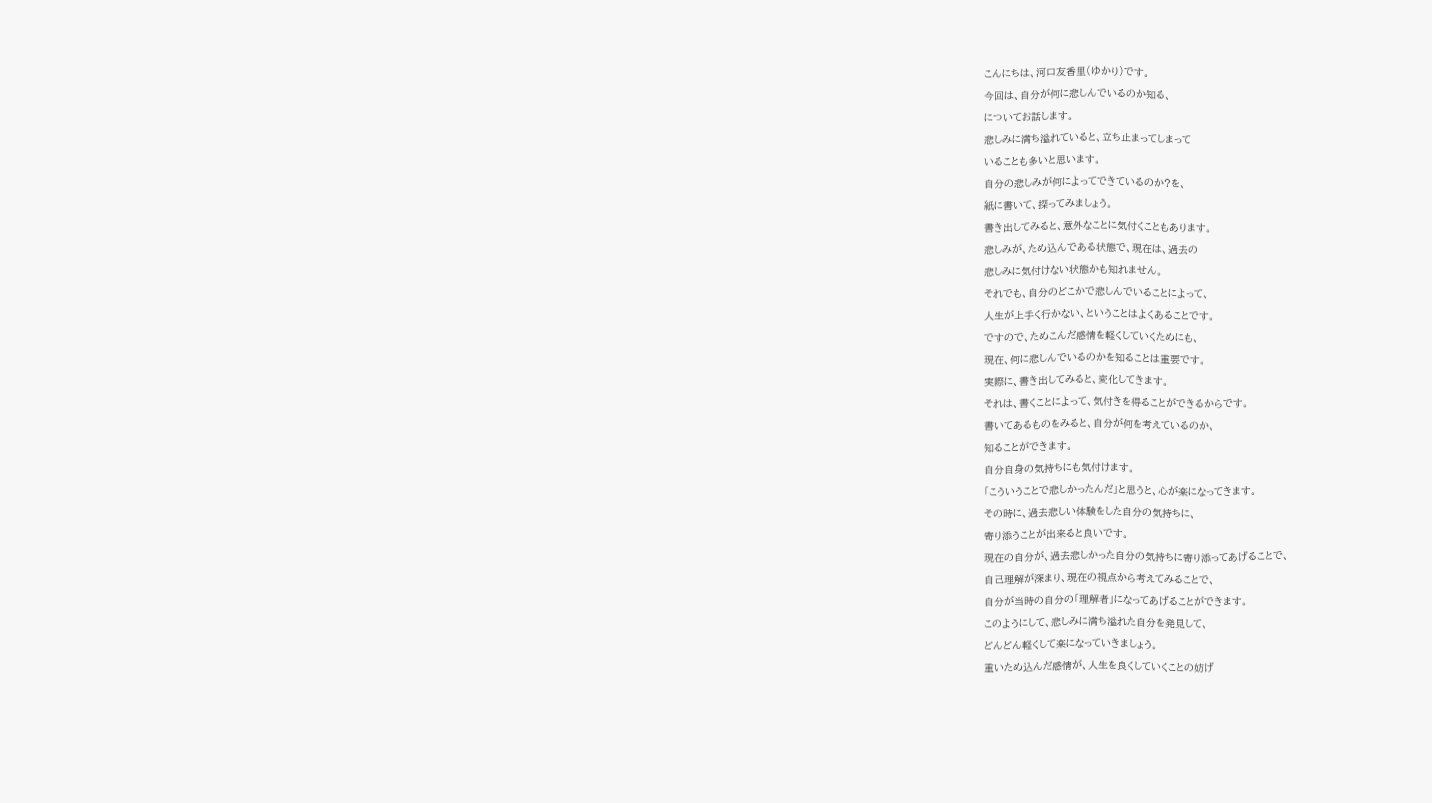こんにちは、河口友香里(ゆかり)です。
今回は、自分が何に悲しんでいるのか知る、
についてお話します。
悲しみに満ち溢れていると、立ち止まってしまって
いることも多いと思います。
自分の悲しみが何によってできているのか?を、
紙に書いて、探ってみましょう。
書き出してみると、意外なことに気付くこともあります。
悲しみが、ため込んである状態で、現在は、過去の
悲しみに気付けない状態かも知れません。
それでも、自分のどこかで悲しんでいることによって、
人生が上手く行かない、ということはよくあることです。
ですので、ためこんだ感情を軽くしていくためにも、
現在、何に悲しんでいるのかを知ることは重要です。
実際に、書き出してみると、変化してきます。
それは、書くことによって、気付きを得ることができるからです。
書いてあるものをみると、自分が何を考えているのか、
知ることができます。
自分自身の気持ちにも気付けます。
「こういうことで悲しかったんだ」と思うと、心が楽になってきます。
その時に、過去悲しい体験をした自分の気持ちに、
寄り添うことが出来ると良いです。
現在の自分が、過去悲しかった自分の気持ちに寄り添ってあげることで、
自己理解が深まり、現在の視点から考えてみることで、
自分が当時の自分の「理解者」になってあげることができます。
このようにして、悲しみに満ち溢れた自分を発見して、
どんどん軽くして楽になっていきましょう。
重いため込んだ感情が、人生を良くしていくことの妨げ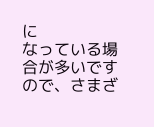に
なっている場合が多いですので、さまざ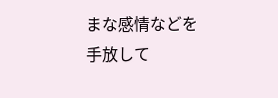まな感情などを
手放して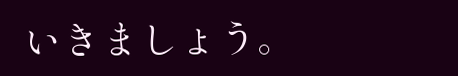いきましょう。